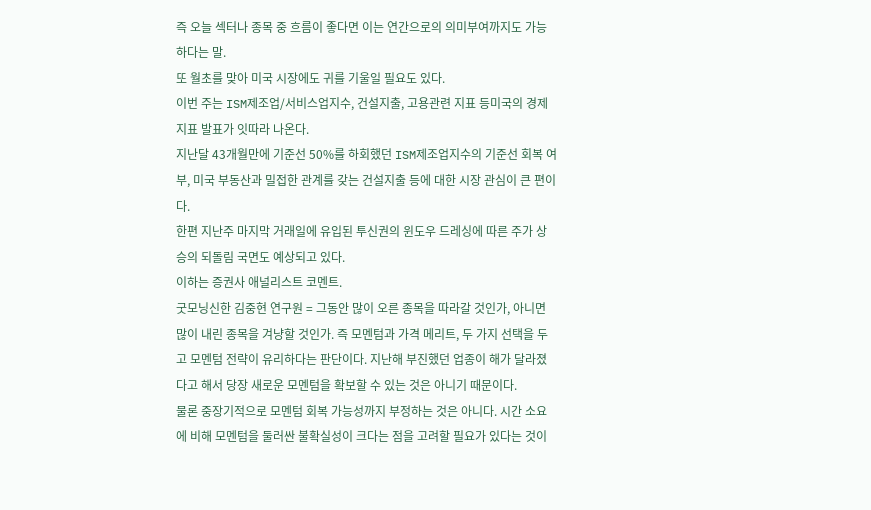즉 오늘 섹터나 종목 중 흐름이 좋다면 이는 연간으로의 의미부여까지도 가능하다는 말.
또 월초를 맞아 미국 시장에도 귀를 기울일 필요도 있다.
이번 주는 ISM제조업/서비스업지수, 건설지출, 고용관련 지표 등미국의 경제지표 발표가 잇따라 나온다.
지난달 43개월만에 기준선 50%를 하회했던 ISM제조업지수의 기준선 회복 여부, 미국 부동산과 밀접한 관계를 갖는 건설지출 등에 대한 시장 관심이 큰 편이다.
한편 지난주 마지막 거래일에 유입된 투신권의 윈도우 드레싱에 따른 주가 상승의 되돌림 국면도 예상되고 있다.
이하는 증권사 애널리스트 코멘트.
굿모닝신한 김중현 연구원 = 그동안 많이 오른 종목을 따라갈 것인가, 아니면 많이 내린 종목을 겨냥할 것인가. 즉 모멘텀과 가격 메리트, 두 가지 선택을 두고 모멘텀 전략이 유리하다는 판단이다. 지난해 부진했던 업종이 해가 달라졌다고 해서 당장 새로운 모멘텀을 확보할 수 있는 것은 아니기 때문이다.
물론 중장기적으로 모멘텀 회복 가능성까지 부정하는 것은 아니다. 시간 소요에 비해 모멘텀을 둘러싼 불확실성이 크다는 점을 고려할 필요가 있다는 것이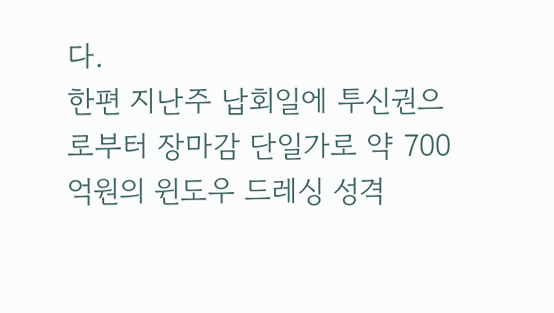다.
한편 지난주 납회일에 투신권으로부터 장마감 단일가로 약 700억원의 윈도우 드레싱 성격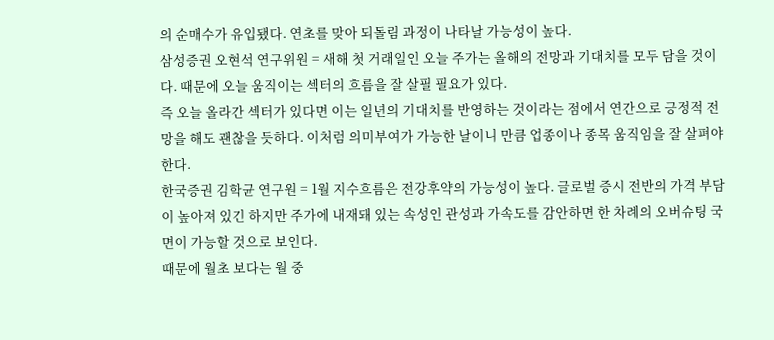의 순매수가 유입됐다. 연초를 맞아 되돌림 과정이 나타날 가능성이 높다.
삼성증권 오현석 연구위원 = 새해 첫 거래일인 오늘 주가는 올해의 전망과 기대치를 모두 담을 것이다. 때문에 오늘 움직이는 섹터의 흐름을 잘 살필 필요가 있다.
즉 오늘 올라간 섹터가 있다면 이는 일년의 기대치를 반영하는 것이라는 점에서 연간으로 긍정적 전망을 해도 괜찮을 듯하다. 이처럼 의미부여가 가능한 날이니 만큼 업종이나 종목 움직임을 잘 살펴야 한다.
한국증권 김학균 연구원 = 1월 지수흐름은 전강후약의 가능성이 높다. 글로벌 증시 전반의 가격 부담이 높아져 있긴 하지만 주가에 내재돼 있는 속성인 관성과 가속도를 감안하면 한 차례의 오버슈팅 국면이 가능할 것으로 보인다.
때문에 월초 보다는 월 중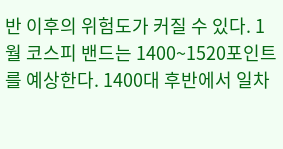반 이후의 위험도가 커질 수 있다. 1월 코스피 밴드는 1400~1520포인트를 예상한다. 1400대 후반에서 일차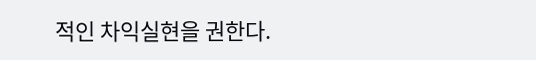적인 차익실현을 권한다.